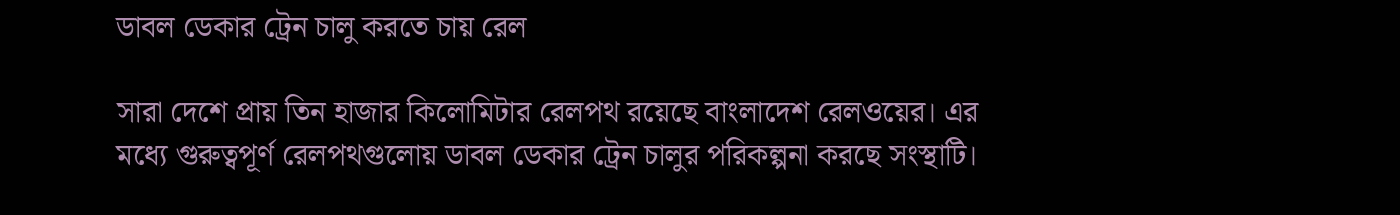ডাবল ডেকার ট্রেন চালু করতে চায় রেল

সারা দেশে প্রায় তিন হাজার কিলোমিটার রেলপথ রয়েছে বাংলাদেশ রেলওয়ের। এর মধ্যে গুরুত্বপূর্ণ রেলপথগুলোয় ডাবল ডেকার ট্রেন চালুর পরিকল্পনা করছে সংস্থাটি।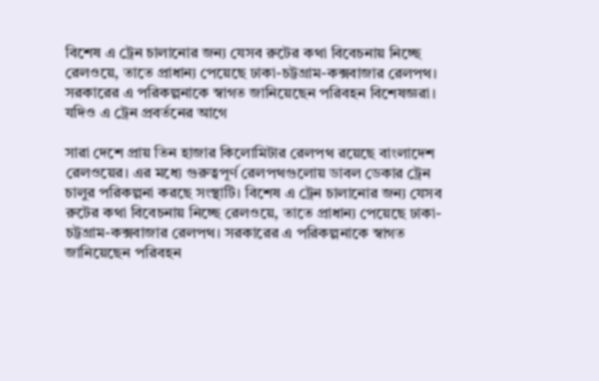বিশেষ এ ট্রেন চালানোর জন্য যেসব রুটের কথা বিবেচনায় নিচ্ছে রেলওয়ে, তাতে প্রাধান্য পেয়েছে ঢাকা-চট্টগ্রাম-কক্সবাজার রেলপথ। সরকারের এ পরিকল্পনাকে স্বাগত জানিয়েছেন পরিবহন বিশেষজ্ঞরা। যদিও এ ট্রেন প্রবর্তনের আগে

সারা দেশে প্রায় তিন হাজার কিলোমিটার রেলপথ রয়েছে বাংলাদেশ রেলওয়ের। এর মধ্যে গুরুত্বপূর্ণ রেলপথগুলোয় ডাবল ডেকার ট্রেন চালুর পরিকল্পনা করছে সংস্থাটি। বিশেষ এ ট্রেন চালানোর জন্য যেসব রুটের কথা বিবেচনায় নিচ্ছে রেলওয়ে, তাতে প্রাধান্য পেয়েছে ঢাকা-চট্টগ্রাম-কক্সবাজার রেলপথ। সরকারের এ পরিকল্পনাকে স্বাগত জানিয়েছেন পরিবহন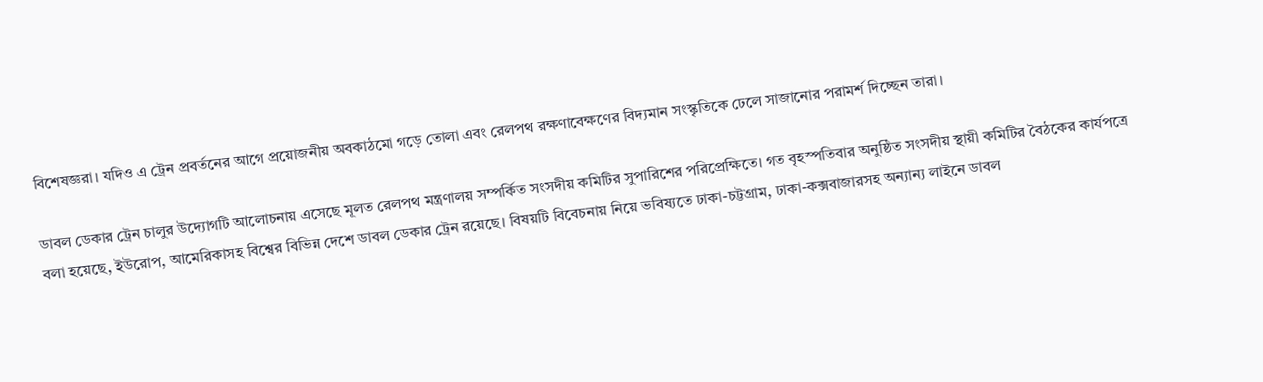বিশেষজ্ঞরা। যদিও এ ট্রেন প্রবর্তনের আগে প্রয়োজনীয় অবকাঠমো গড়ে তোলা এবং রেলপথ রক্ষণাবেক্ষণের বিদ্যমান সংস্কৃতিকে ঢেলে সাজানোর পরামর্শ দিচ্ছেন তারা।

ডাবল ডেকার ট্রেন চালুর উদ্যোগটি আলোচনায় এসেছে মূলত রেলপথ মন্ত্রণালয় সম্পর্কিত সংসদীয় কমিটির সুপারিশের পরিপ্রেক্ষিতে। গত বৃহস্পতিবার অনুষ্ঠিত সংসদীয় স্থায়ী কমিটির বৈঠকের কার্যপত্রে বলা হয়েছে, ইউরোপ, আমেরিকাসহ বিশ্বের বিভিন্ন দেশে ডাবল ডেকার ট্রেন রয়েছে। বিষয়টি বিবেচনায় নিয়ে ভবিষ্যতে ঢাকা-চট্টগ্রাম, ঢাকা-কক্সবাজারসহ অন্যান্য লাইনে ডাবল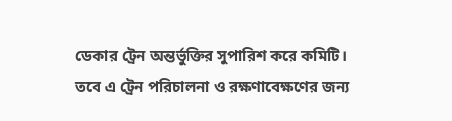ডেকার ট্রেন অন্তর্ভুক্তির সুপারিশ করে কমিটি। তবে এ ট্রেন পরিচালনা ও রক্ষণাবেক্ষণের জন্য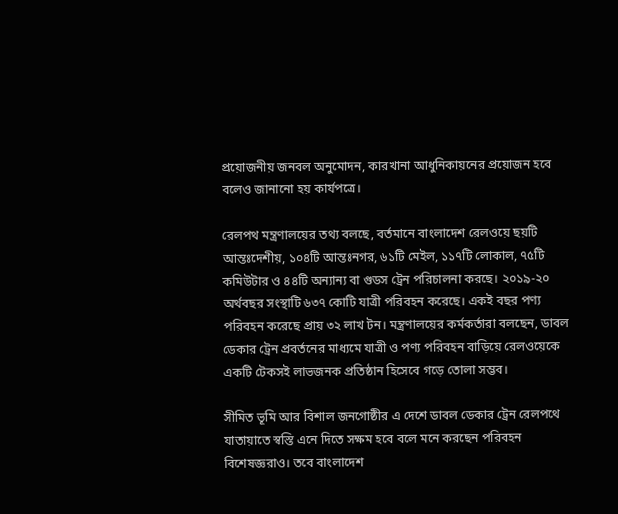প্রয়োজনীয় জনবল অনুমোদন, কারখানা আধুনিকায়নের প্রয়োজন হবে বলেও জানানো হয় কার্যপত্রে।

রেলপথ মন্ত্রণালয়ের তথ্য বলছে, বর্তমানে বাংলাদেশ রেলওয়ে ছয়টি আন্তঃদেশীয়, ১০৪টি আন্তঃনগর, ৬১টি মেইল, ১১৭টি লোকাল, ৭৫টি কমিউটার ও ৪৪টি অন্যান্য বা গুডস ট্রেন পরিচালনা করছে। ২০১৯-২০ অর্থবছর সংস্থাটি ৬৩৭ কোটি যাত্রী পরিবহন করেছে। একই বছর পণ্য পরিবহন করেছে প্রায় ৩২ লাখ টন। মন্ত্রণালয়ের কর্মকর্তারা বলছেন, ডাবল ডেকার ট্রেন প্রবর্তনের মাধ্যমে যাত্রী ও পণ্য পরিবহন বাড়িয়ে রেলওয়েকে একটি টেকসই লাভজনক প্রতিষ্ঠান হিসেবে গড়ে তোলা সম্ভব।

সীমিত ভূমি আর বিশাল জনগোষ্ঠীর এ দেশে ডাবল ডেকার ট্রেন রেলপথে যাতায়াতে স্বস্তি এনে দিতে সক্ষম হবে বলে মনে করছেন পরিবহন বিশেষজ্ঞরাও। তবে বাংলাদেশ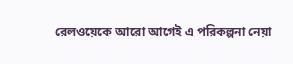রেলওয়েকে আরো আগেই এ পরিকল্পনা নেয়া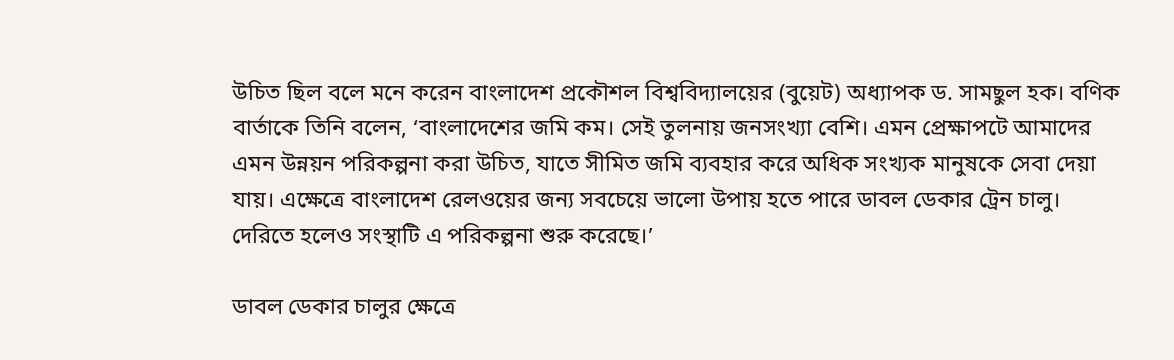উচিত ছিল বলে মনে করেন বাংলাদেশ প্রকৌশল বিশ্ববিদ্যালয়ের (বুয়েট) অধ্যাপক ড. সামছুল হক। বণিক বার্তাকে তিনি বলেন, ‘বাংলাদেশের জমি কম। সেই তুলনায় জনসংখ্যা বেশি। এমন প্রেক্ষাপটে আমাদের এমন উন্নয়ন পরিকল্পনা করা উচিত, যাতে সীমিত জমি ব্যবহার করে অধিক সংখ্যক মানুষকে সেবা দেয়া যায়। এক্ষেত্রে বাংলাদেশ রেলওয়ের জন্য সবচেয়ে ভালো উপায় হতে পারে ডাবল ডেকার ট্রেন চালু। দেরিতে হলেও সংস্থাটি এ পরিকল্পনা শুরু করেছে।’

ডাবল ডেকার চালুর ক্ষেত্রে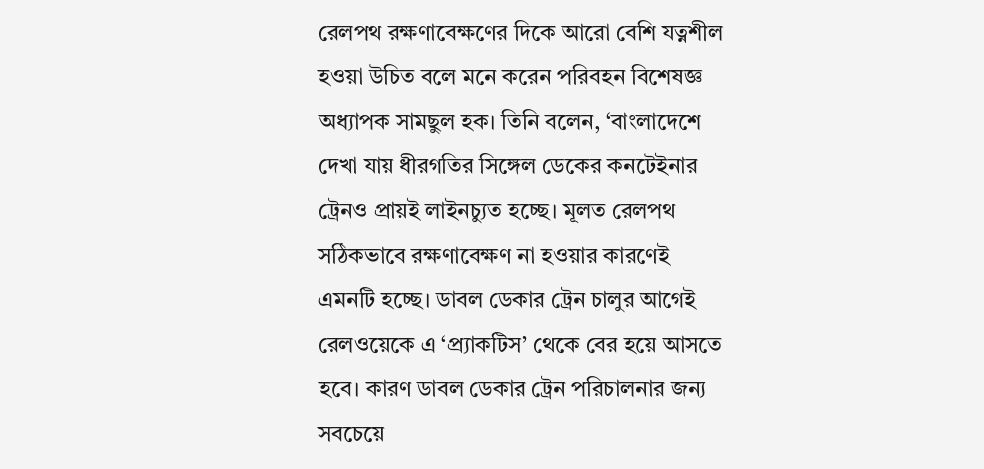রেলপথ রক্ষণাবেক্ষণের দিকে আরো বেশি যত্নশীল হওয়া উচিত বলে মনে করেন পরিবহন বিশেষজ্ঞ অধ্যাপক সামছুল হক। তিনি বলেন, ‘বাংলাদেশে দেখা যায় ধীরগতির সিঙ্গেল ডেকের কনটেইনার ট্রেনও প্রায়ই লাইনচ্যুত হচ্ছে। মূলত রেলপথ সঠিকভাবে রক্ষণাবেক্ষণ না হওয়ার কারণেই এমনটি হচ্ছে। ডাবল ডেকার ট্রেন চালুর আগেই রেলওয়েকে এ ‘প্র্যাকটিস’ থেকে বের হয়ে আসতে হবে। কারণ ডাবল ডেকার ট্রেন পরিচালনার জন্য সবচেয়ে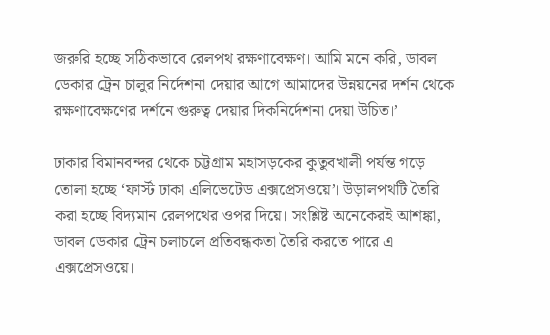জরুরি হচ্ছে সঠিকভাবে রেলপথ রক্ষণাবেক্ষণ। আমি মনে করি, ডাবল ডেকার ট্রেন চালুর নির্দেশনা দেয়ার আগে আমাদের উন্নয়নের দর্শন থেকে রক্ষণাবেক্ষণের দর্শনে গুরুত্ব দেয়ার দিকনির্দেশনা দেয়া উচিত।’

ঢাকার বিমানবন্দর থেকে চট্টগ্রাম মহাসড়কের কুতুবখালী পর্যন্ত গড়ে তোলা হচ্ছে ‘ফার্স্ট ঢাকা এলিভেটেড এক্সপ্রেসওয়ে’। উড়ালপথটি তৈরি করা হচ্ছে বিদ্যমান রেলপথের ওপর দিয়ে। সংশ্লিষ্ট অনেকেরই আশঙ্কা, ডাবল ডেকার ট্রেন চলাচলে প্রতিবন্ধকতা তৈরি করতে পারে এ এক্সপ্রেসওয়ে।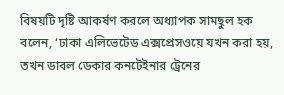বিষয়টি দৃষ্টি আকর্ষণ করলে অধ্যাপক সামছুল হক বলেন, ‘ঢাকা এলিভেটেড এক্সপ্রেসওয়ে যখন করা হয়, তখন ডাবল ডেকার কনটেইনার ট্রেনের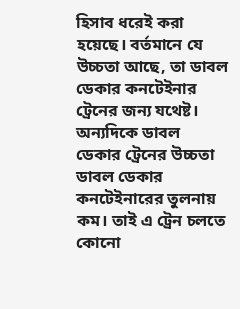হিসাব ধরেই করা হয়েছে। বর্তমানে যে উচ্চতা আছে, তা ডাবল ডেকার কনটেইনার ট্রেনের জন্য যথেষ্ট। অন্যদিকে ডাবল ডেকার ট্রেনের উচ্চতা ডাবল ডেকার কনটেইনারের তুলনায় কম। তাই এ ট্রেন চলতে কোনো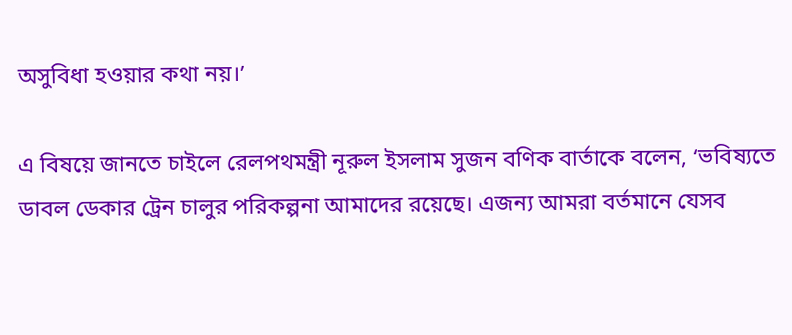অসুবিধা হওয়ার কথা নয়।’

এ বিষয়ে জানতে চাইলে রেলপথমন্ত্রী নূরুল ইসলাম সুজন বণিক বার্তাকে বলেন, ‘ভবিষ্যতে ডাবল ডেকার ট্রেন চালুর পরিকল্পনা আমাদের রয়েছে। এজন্য আমরা বর্তমানে যেসব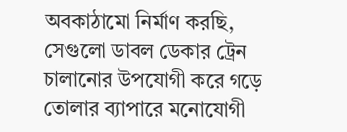অবকাঠামো নির্মাণ করছি, সেগুলো ডাবল ডেকার ট্রেন চালানোর উপযোগী করে গড়ে তোলার ব্যাপারে মনোযোগী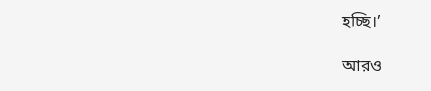হচ্ছি।’

আরও